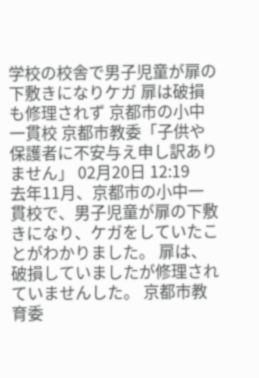学校の校舎で男子児童が扉の下敷きになりケガ 扉は破損も修理されず 京都市の小中一貫校 京都市教委「子供や保護者に不安与え申し訳ありません」 02月20日 12:19
去年11月、京都市の小中一貫校で、男子児童が扉の下敷きになり、ケガをしていたことがわかりました。 扉は、破損していましたが修理されていませんした。 京都市教育委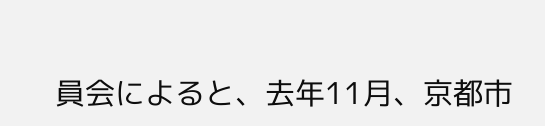員会によると、去年11月、京都市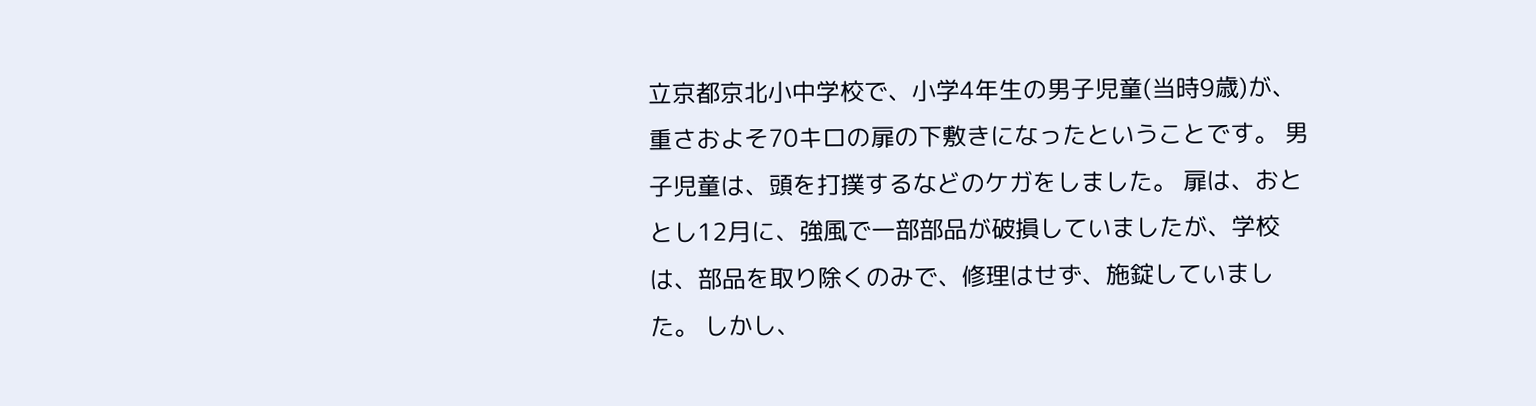立京都京北小中学校で、小学4年生の男子児童(当時9歳)が、重さおよそ70キロの扉の下敷きになったということです。 男子児童は、頭を打撲するなどのケガをしました。 扉は、おととし12月に、強風で一部部品が破損していましたが、学校は、部品を取り除くのみで、修理はせず、施錠していました。 しかし、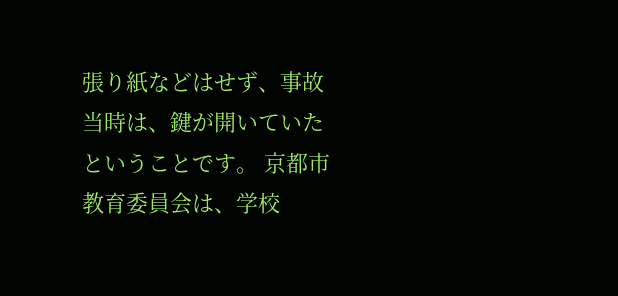張り紙などはせず、事故当時は、鍵が開いていたということです。 京都市教育委員会は、学校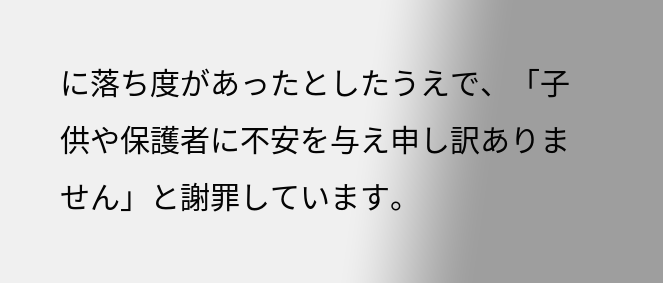に落ち度があったとしたうえで、「子供や保護者に不安を与え申し訳ありません」と謝罪しています。